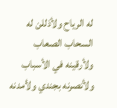له الرياح ولأذللن له السحاب الصعاب ولأرقينه في الأسباب
ولأنصرنه بجندي ولأمدنه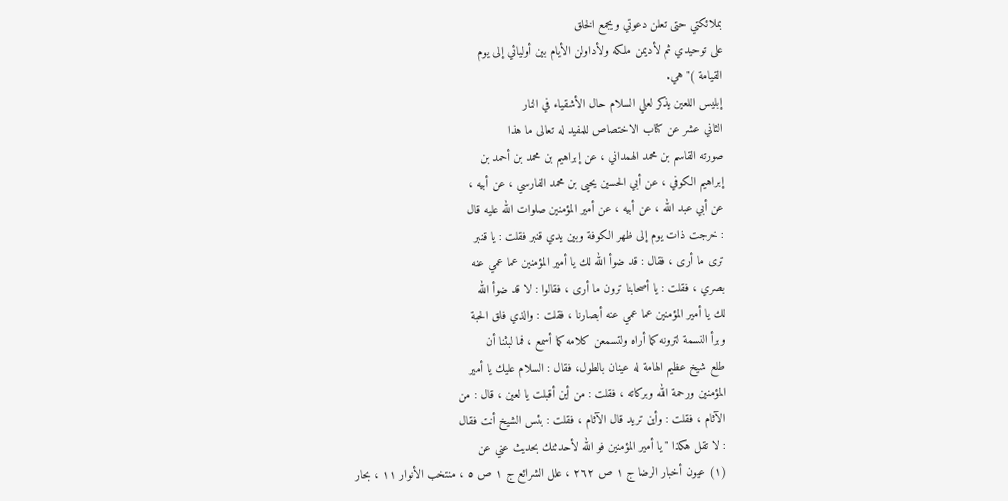بملائكتي حتى تعلن دعوتي ويجمع الخلق
على توحيدي ثم لأديمن ملكه ولأداولن الأيام بين أوليائي إلى يوم
القيامة )" هي.
إبليس اللعين يذكر لعلي السلام حال الأشقياء في النار
الثاني عشر عن كتاب الاختصاص للمفيد له تعالى ما هذا
صورته القاسم بن محمد الهمداني ، عن إبراهيم بن محمد بن أحمد بن
إبراهيم الكوفي ، عن أبي الحسين يحيى بن محمد الفارسي ، عن أبيه ،
عن أبي عبد الله ، عن أبيه ، عن أمير المؤمنين صلوات الله عليه قال
: خرجت ذات يوم إلى ظهر الكوفة وبين يدي قنبر فقلت : يا قنبر
ترى ما أرى ، فقال : قد ضوأ الله لك يا أمير المؤمنين عما عمي عنه
بصري ، فقلت : يا أصحابنا ترون ما أرى ، فقالوا : لا قد ضوأ الله
لك يا أمير المؤمنين عما عمي عنه أبصارنا ، فقلت : والذي فلق الحبة
وبرأ النسمة لترونه كما أراه ولتسمعن كلامه كما أسمع ، فما لبثنا أن
طلع شيخ عظيم الهامة له عينان بالطول، فقال : السلام عليك يا أمير
المؤمنين ورحمة الله وبركاته ، فقلت : من أين أقبلت يا لعين ، قال : من
الآثام ، فقلت : وأين تريد قال الآثام ، فقلت : بئس الشيخ أنت فقال
: لا تقل هكذا " يا أمير المؤمنين فو الله لأحدثنك بحديث عني عن
(۱) عيون أخبار الرضا ج ۱ ص ٢٦٢ ، علل الشرائع ج ۱ ص ٥ ، منتخب الأنوار ۱۱ ، بحار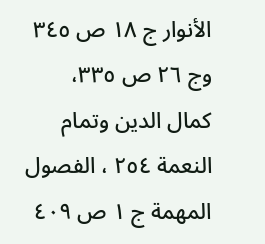الأنوار ج ١۸ ص ٣٤٥ وج ٢٦ ص ٣٣٥،
كمال الدين وتمام النعمة ٢٥٤ ، الفصول المهمة ج ١ ص ٤٠٩